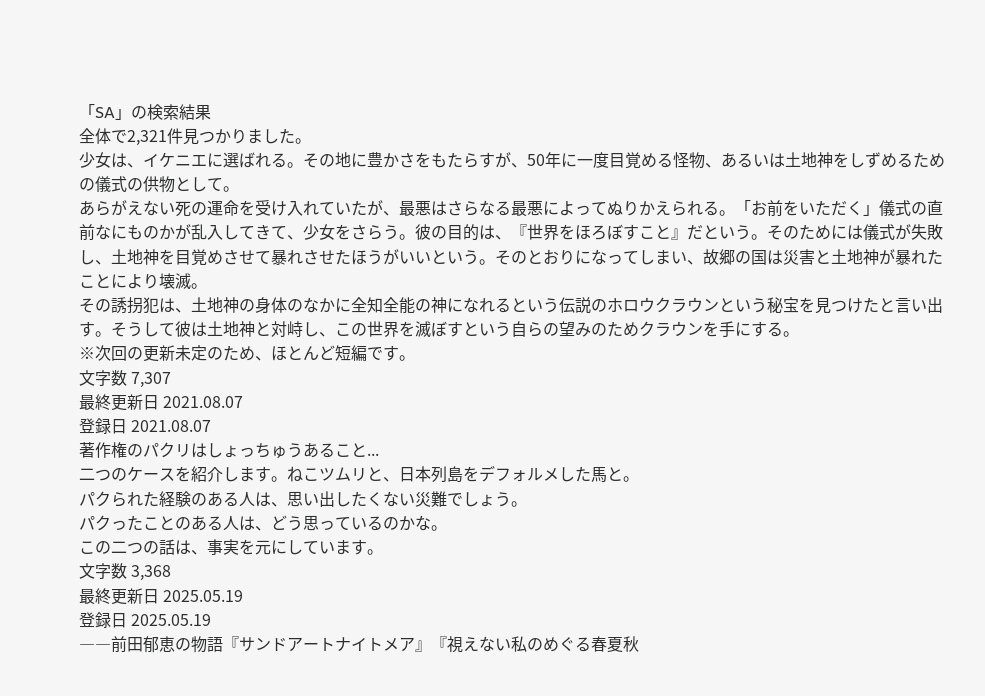「SA」の検索結果
全体で2,321件見つかりました。
少女は、イケニエに選ばれる。その地に豊かさをもたらすが、50年に一度目覚める怪物、あるいは土地神をしずめるための儀式の供物として。
あらがえない死の運命を受け入れていたが、最悪はさらなる最悪によってぬりかえられる。「お前をいただく」儀式の直前なにものかが乱入してきて、少女をさらう。彼の目的は、『世界をほろぼすこと』だという。そのためには儀式が失敗し、土地神を目覚めさせて暴れさせたほうがいいという。そのとおりになってしまい、故郷の国は災害と土地神が暴れたことにより壊滅。
その誘拐犯は、土地神の身体のなかに全知全能の神になれるという伝説のホロウクラウンという秘宝を見つけたと言い出す。そうして彼は土地神と対峙し、この世界を滅ぼすという自らの望みのためクラウンを手にする。
※次回の更新未定のため、ほとんど短編です。
文字数 7,307
最終更新日 2021.08.07
登録日 2021.08.07
著作権のパクリはしょっちゅうあること...
二つのケースを紹介します。ねこツムリと、日本列島をデフォルメした馬と。
パクられた経験のある人は、思い出したくない災難でしょう。
パクったことのある人は、どう思っているのかな。
この二つの話は、事実を元にしています。
文字数 3,368
最終更新日 2025.05.19
登録日 2025.05.19
――前田郁恵の物語『サンドアートナイトメア』『視えない私のめぐる春夏秋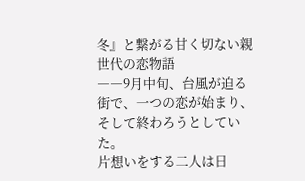冬』と繋がる甘く切ない親世代の恋物語
――9月中旬、台風が迫る街で、一つの恋が始まり、そして終わろうとしていた。
片想いをする二人は日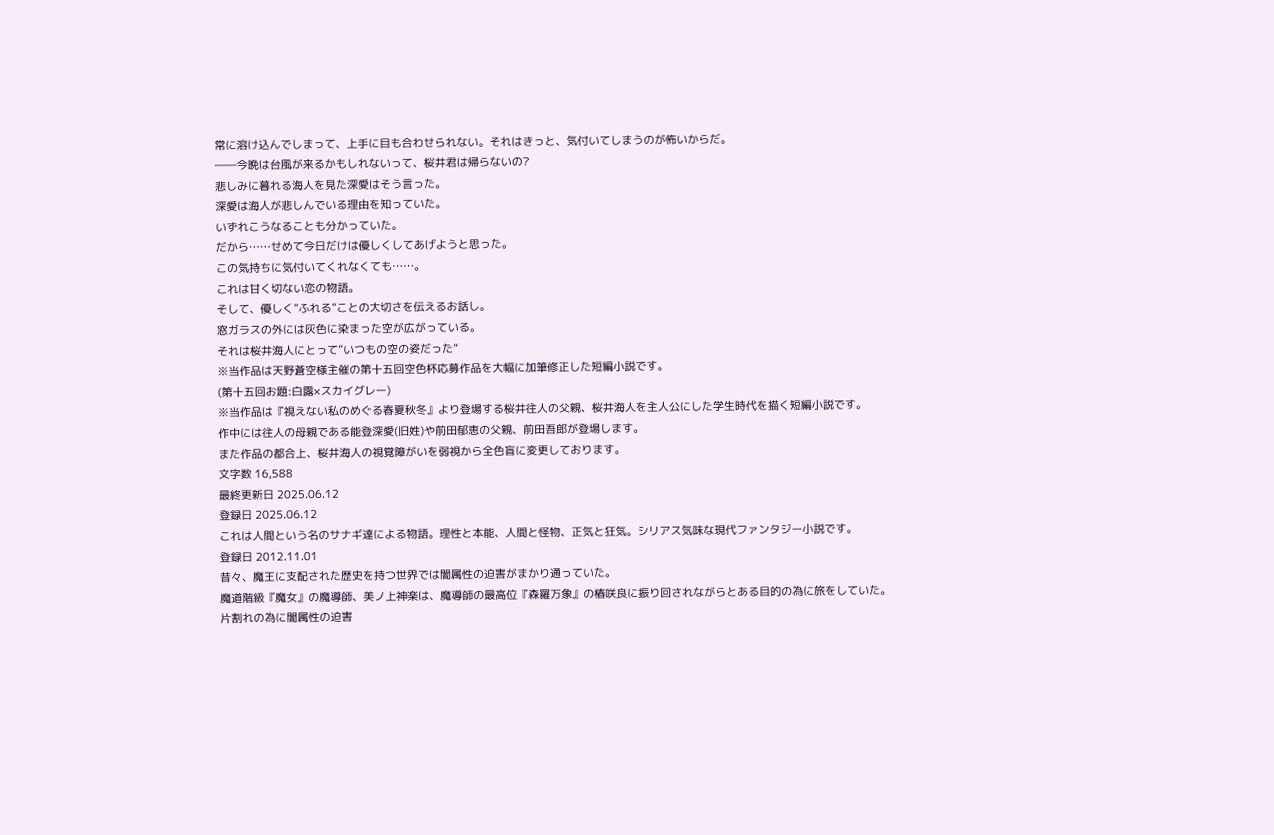常に溶け込んでしまって、上手に目も合わせられない。それはきっと、気付いてしまうのが怖いからだ。
――今晩は台風が来るかもしれないって、桜井君は帰らないの?
悲しみに暮れる海人を見た深愛はそう言った。
深愛は海人が悲しんでいる理由を知っていた。
いずれこうなることも分かっていた。
だから……せめて今日だけは優しくしてあげようと思った。
この気持ちに気付いてくれなくても……。
これは甘く切ない恋の物語。
そして、優しく”ふれる”ことの大切さを伝えるお話し。
窓ガラスの外には灰色に染まった空が広がっている。
それは桜井海人にとって”いつもの空の姿だった”
※当作品は天野蒼空様主催の第十五回空色杯応募作品を大幅に加筆修正した短編小説です。
(第十五回お題:白露×スカイグレー)
※当作品は『視えない私のめぐる春夏秋冬』より登場する桜井往人の父親、桜井海人を主人公にした学生時代を描く短編小説です。
作中には往人の母親である能登深愛(旧姓)や前田郁恵の父親、前田吾郎が登場します。
また作品の都合上、桜井海人の視覚障がいを弱視から全色盲に変更しております。
文字数 16,588
最終更新日 2025.06.12
登録日 2025.06.12
これは人間という名のサナギ達による物語。理性と本能、人間と怪物、正気と狂気。シリアス気味な現代ファンタジー小説です。
登録日 2012.11.01
昔々、魔王に支配された歴史を持つ世界では闇属性の迫害がまかり通っていた。
魔道階級『魔女』の魔導師、美ノ上神楽は、魔導師の最高位『森羅万象』の椿咲良に振り回されながらとある目的の為に旅をしていた。
片割れの為に闇属性の迫害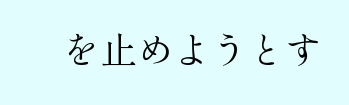を止めようとす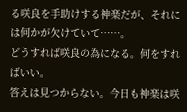る咲良を手助けする神楽だが、それには何かが欠けていて……。
どうすれば咲良の為になる。何をすればいい。
答えは見つからない。今日も神楽は咲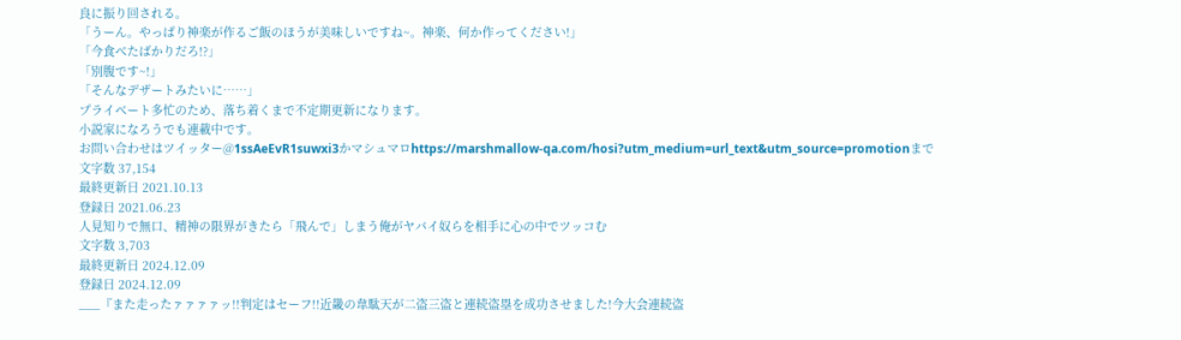良に振り回される。
「うーん。やっぱり神楽が作るご飯のほうが美味しいですね~。神楽、何か作ってください!」
「今食べたばかりだろ!?」
「別腹です~!」
「そんなデザートみたいに……」
プライベート多忙のため、落ち着くまで不定期更新になります。
小説家になろうでも連載中です。
お問い合わせはツイッター@1ssAeEvR1suwxi3かマシュマロhttps://marshmallow-qa.com/hosi?utm_medium=url_text&utm_source=promotionまで
文字数 37,154
最終更新日 2021.10.13
登録日 2021.06.23
人見知りで無口、精神の限界がきたら「飛んで」しまう俺がヤバイ奴らを相手に心の中でツッコむ
文字数 3,703
最終更新日 2024.12.09
登録日 2024.12.09
___『また走ったァァァァッ!!判定はセーフ!!近畿の韋駄天が二盗三盗と連続盗塁を成功させました!今大会連続盗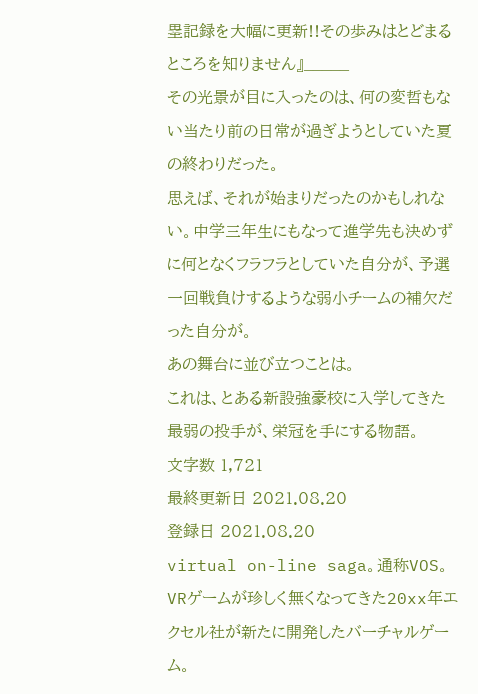塁記録を大幅に更新!!その歩みはとどまるところを知りません』_____
その光景が目に入ったのは、何の変哲もない当たり前の日常が過ぎようとしていた夏の終わりだった。
思えば、それが始まりだったのかもしれない。中学三年生にもなって進学先も決めずに何となくフラフラとしていた自分が、予選一回戦負けするような弱小チームの補欠だった自分が。
あの舞台に並び立つことは。
これは、とある新設強豪校に入学してきた最弱の投手が、栄冠を手にする物語。
文字数 1,721
最終更新日 2021.08.20
登録日 2021.08.20
virtual on-line saga。通称VOS。
VRゲームが珍しく無くなってきた20xx年エクセル社が新たに開発したバーチャルゲーム。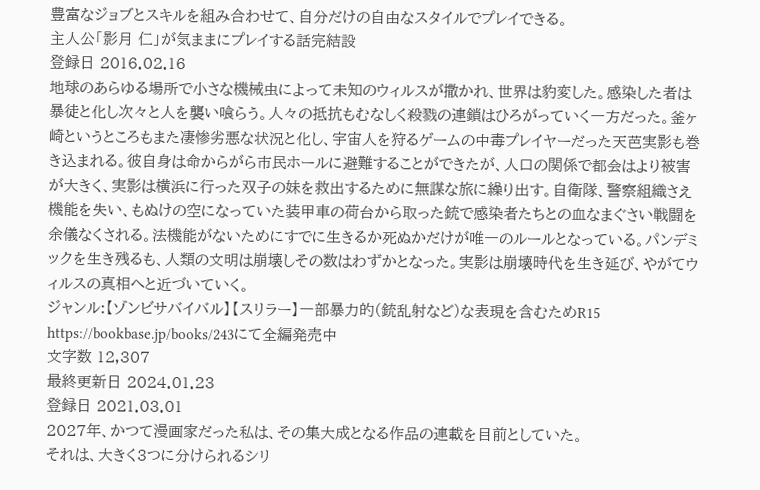豊富なジョブとスキルを組み合わせて、自分だけの自由なスタイルでプレイできる。
主人公「影月 仁」が気ままにプレイする話完結設
登録日 2016.02.16
地球のあらゆる場所で小さな機械虫によって未知のウィルスが撒かれ、世界は豹変した。感染した者は暴徒と化し次々と人を襲い喰らう。人々の抵抗もむなしく殺戮の連鎖はひろがっていく一方だった。釜ヶ崎というところもまた凄惨劣悪な状況と化し、宇宙人を狩るゲームの中毒プレイヤーだった天芭実影も巻き込まれる。彼自身は命からがら市民ホールに避難することができたが、人口の関係で都会はより被害が大きく、実影は横浜に行った双子の妹を救出するために無謀な旅に繰り出す。自衛隊、警察組織さえ機能を失い、もぬけの空になっていた装甲車の荷台から取った銃で感染者たちとの血なまぐさい戦闘を余儀なくされる。法機能がないためにすでに生きるか死ぬかだけが唯一のルールとなっている。パンデミックを生き残るも、人類の文明は崩壊しその数はわずかとなった。実影は崩壊時代を生き延び、やがてウィルスの真相へと近づいていく。
ジャンル:【ゾンビサバイバル】【スリラー】一部暴力的(銃乱射など)な表現を含むためR15
https://bookbase.jp/books/243にて全編発売中
文字数 12,307
最終更新日 2024.01.23
登録日 2021.03.01
2027年、かつて漫画家だった私は、その集大成となる作品の連載を目前としていた。
それは、大きく3つに分けられるシリ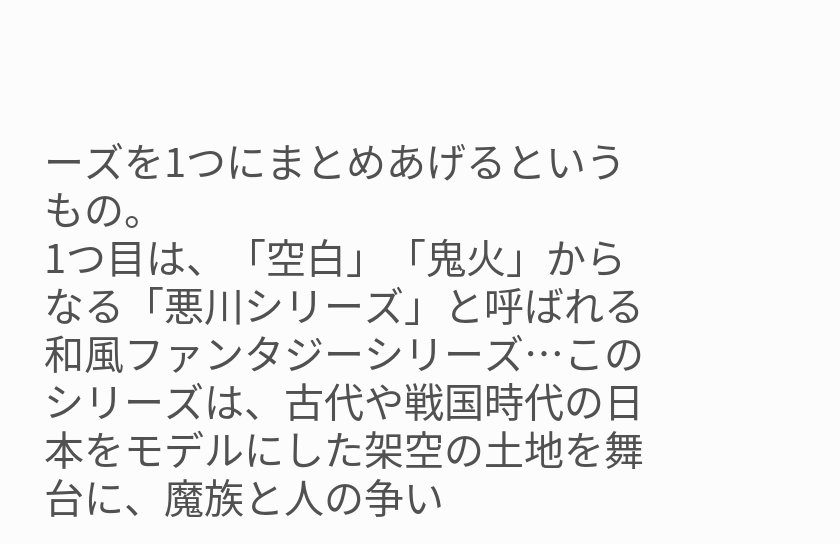ーズを1つにまとめあげるというもの。
1つ目は、「空白」「鬼火」からなる「悪川シリーズ」と呼ばれる和風ファンタジーシリーズ…このシリーズは、古代や戦国時代の日本をモデルにした架空の土地を舞台に、魔族と人の争い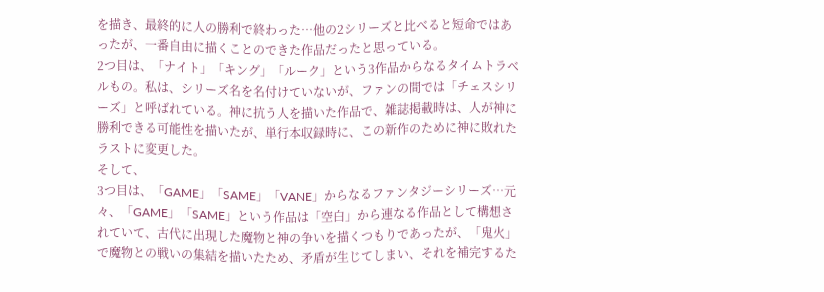を描き、最終的に人の勝利で終わった…他の2シリーズと比べると短命ではあったが、一番自由に描くことのできた作品だったと思っている。
2つ目は、「ナイト」「キング」「ルーク」という3作品からなるタイムトラベルもの。私は、シリーズ名を名付けていないが、ファンの間では「チェスシリーズ」と呼ばれている。神に抗う人を描いた作品で、雑誌掲載時は、人が神に勝利できる可能性を描いたが、単行本収録時に、この新作のために神に敗れたラストに変更した。
そして、
3つ目は、「GAME」「SAME」「VANE」からなるファンタジーシリーズ…元々、「GAME」「SAME」という作品は「空白」から連なる作品として構想されていて、古代に出現した魔物と神の争いを描くつもりであったが、「鬼火」で魔物との戦いの集結を描いたため、矛盾が生じてしまい、それを補完するた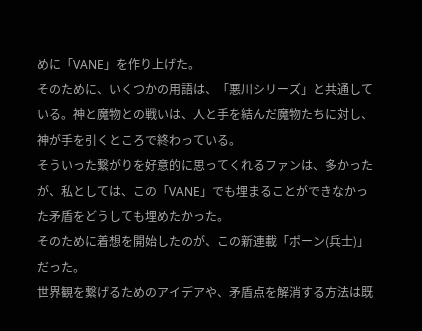めに「VANE」を作り上げた。
そのために、いくつかの用語は、「悪川シリーズ」と共通している。神と魔物との戦いは、人と手を結んだ魔物たちに対し、神が手を引くところで終わっている。
そういった繋がりを好意的に思ってくれるファンは、多かったが、私としては、この「VANE」でも埋まることができなかった矛盾をどうしても埋めたかった。
そのために着想を開始したのが、この新連載「ポーン(兵士)」だった。
世界観を繋げるためのアイデアや、矛盾点を解消する方法は既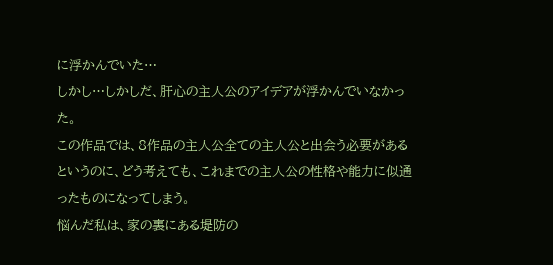に浮かんでいた…
しかし…しかしだ、肝心の主人公のアイデアが浮かんでいなかった。
この作品では、8作品の主人公全ての主人公と出会う必要があるというのに、どう考えても、これまでの主人公の性格や能力に似通ったものになってしまう。
悩んだ私は、家の裏にある堤防の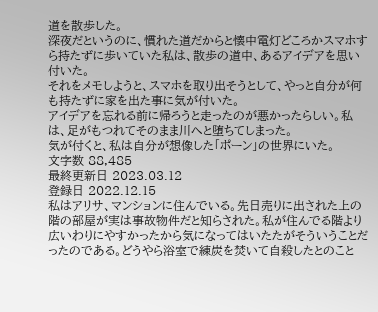道を散歩した。
深夜だというのに、慣れた道だからと懐中電灯どころかスマホすら持たずに歩いていた私は、散歩の道中、あるアイデアを思い付いた。
それをメモしようと、スマホを取り出そうとして、やっと自分が何も持たずに家を出た事に気が付いた。
アイデアを忘れる前に帰ろうと走ったのが悪かったらしい。私は、足がもつれてそのまま川へと堕ちてしまった。
気が付くと、私は自分が想像した「ポーン」の世界にいた。
文字数 88,485
最終更新日 2023.03.12
登録日 2022.12.15
私はアリサ、マンションに住んでいる。先日売りに出された上の階の部屋が実は事故物件だと知らされた。私が住んでる階より広いわりにやすかったから気になってはいたたがそういうことだったのである。どうやら浴室で練炭を焚いて自殺したとのこと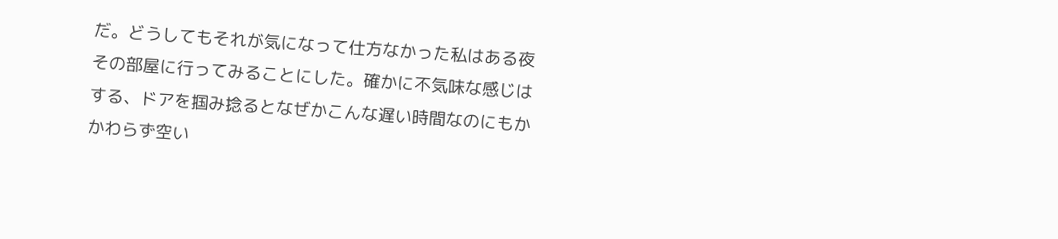だ。どうしてもそれが気になって仕方なかった私はある夜その部屋に行ってみることにした。確かに不気味な感じはする、ドアを掴み捻るとなぜかこんな遅い時間なのにもかかわらず空い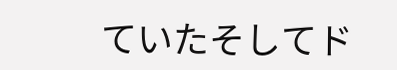ていたそしてド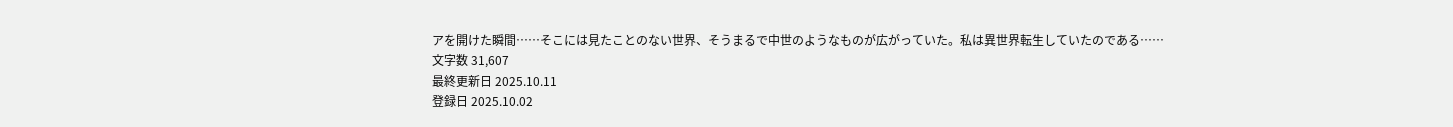アを開けた瞬間……そこには見たことのない世界、そうまるで中世のようなものが広がっていた。私は異世界転生していたのである……
文字数 31,607
最終更新日 2025.10.11
登録日 2025.10.02